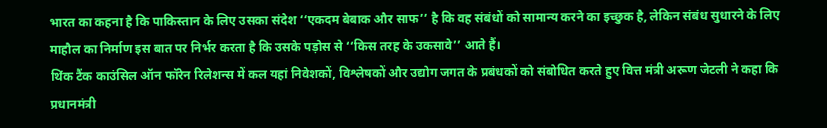भारत का कहना है कि पाकिस्तान के लिए उसका संदेश ‘‘एकदम बेबाक और साफ’’ है कि वह संबंधों को सामान्य करने का इच्छुक है, लेकिन संबंध सुधारने के लिए माहौल का निर्माण इस बात पर निर्भर करता है कि उसके पड़ोस से ‘‘किस तरह के उकसावे’’ आते हैं।
थिंक टैंक काउंसिल ऑन फॉरेन रिलेशन्स में कल यहां निवेशकों, विश्लेषकों और उद्योग जगत के प्रबंधकों को संबोधित करते हुए वित्त मंत्री अरूण जेटली ने कहा कि प्रधानमंत्री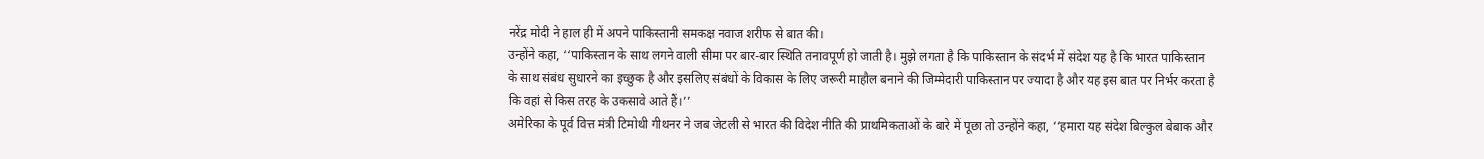नरेंद्र मोदी ने हाल ही में अपने पाकिस्तानी समकक्ष नवाज शरीफ से बात की।
उन्होंने कहा, ‘‘पाकिस्तान के साथ लगने वाली सीमा पर बार-बार स्थिति तनावपूर्ण हो जाती है। मुझे लगता है कि पाकिस्तान के संदर्भ में संदेश यह है कि भारत पाकिस्तान के साथ संबंध सुधारने का इच्छुक है और इसलिए संबंधों के विकास के लिए जरूरी माहौल बनाने की जिम्मेदारी पाकिस्तान पर ज्यादा है और यह इस बात पर निर्भर करता है कि वहां से किस तरह के उकसावे आते हैं।’’
अमेरिका के पूर्व वित्त मंत्री टिमोथी गीथनर ने जब जेटली से भारत की विदेश नीति की प्राथमिकताओं के बारे में पूछा तो उन्होंने कहा, ‘‘हमारा यह संदेश बिल्कुल बेबाक और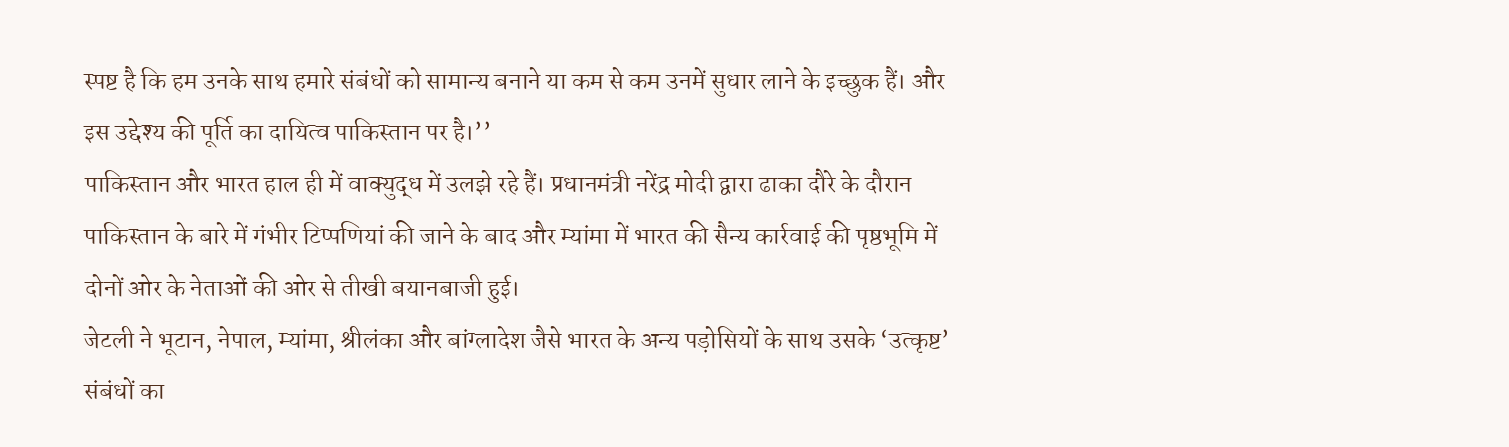स्पष्ट है कि हम उनके साथ हमारे संबंधों को सामान्य बनाने या कम से कम उनमें सुधार लाने के इच्छुक हैं। और इस उद्देश्य की पूर्ति का दायित्व पाकिस्तान पर है।’’
पाकिस्तान और भारत हाल ही में वाक्युद्ध में उलझे रहे हैं। प्रधानमंत्री नरेंद्र मोदी द्वारा ढाका दौरे के दौरान पाकिस्तान के बारे में गंभीर टिप्पणियां की जाने के बाद और म्यांमा में भारत की सैन्य कार्रवाई की पृष्ठभूमि में दोनों ओर के नेताओं की ओर से तीखी बयानबाजी हुई।
जेटली ने भूटान, नेपाल, म्यांमा, श्रीलंका और बांग्लादेश जैसे भारत के अन्य पड़ोसियों के साथ उसके ‘उत्कृष्ट’ संबंधों का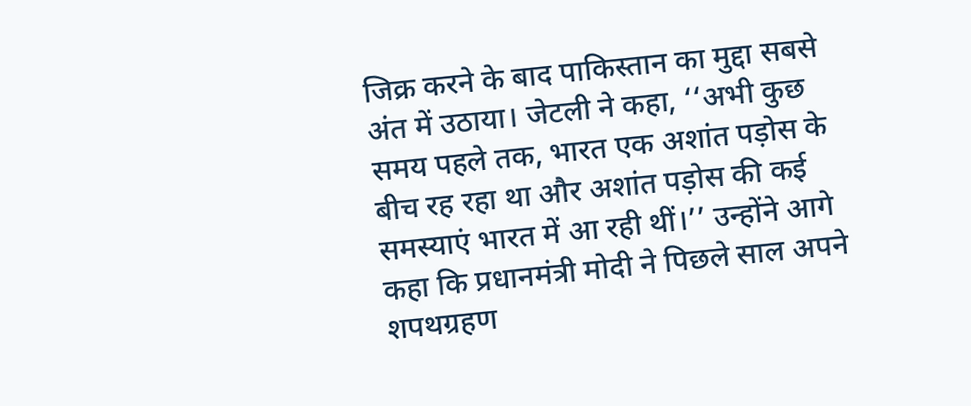जिक्र करने के बाद पाकिस्तान का मुद्दा सबसे अंत में उठाया। जेटली ने कहा, ‘‘अभी कुछ समय पहले तक, भारत एक अशांत पड़ोस के बीच रह रहा था और अशांत पड़ोस की कई समस्याएं भारत में आ रही थीं।’’ उन्होंने आगे कहा कि प्रधानमंत्री मोदी ने पिछले साल अपने शपथग्रहण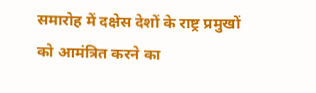समारोह में दक्षेस देशों के राष्ट्र प्रमुखों को आमंत्रित करने का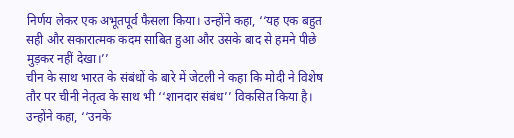निर्णय लेकर एक अभूतपूर्व फैसला किया। उन्होंने कहा, ‘‘यह एक बहुत सही और सकारात्मक कदम साबित हुआ और उसके बाद से हमने पीछे मुड़कर नहीं देखा।’’
चीन के साथ भारत के संबंधों के बारे में जेटली ने कहा कि मोदी ने विशेष तौर पर चीनी नेतृत्व के साथ भी ‘‘शानदार संबंध’’ विकसित किया है। उन्होंने कहा, ‘‘उनके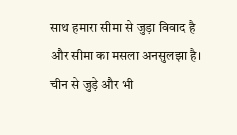साथ हमारा सीमा से जुड़ा विवाद है और सीमा का मसला अनसुलझा है। चीन से जुड़े और भी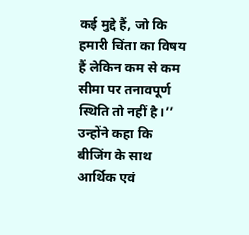कई मुद्दे हैं, जो कि हमारी चिंता का विषय हैं लेकिन कम से कम सीमा पर तनावपूर्ण स्थिति तो नहीं है।’’ उन्होंने कहा कि बीजिंग के साथ आर्थिक एवं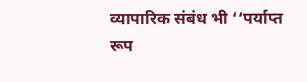व्यापारिक संबंध भी ‘‘पर्याप्त रूप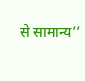से सामान्य’’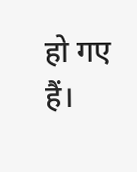हो गए हैं।